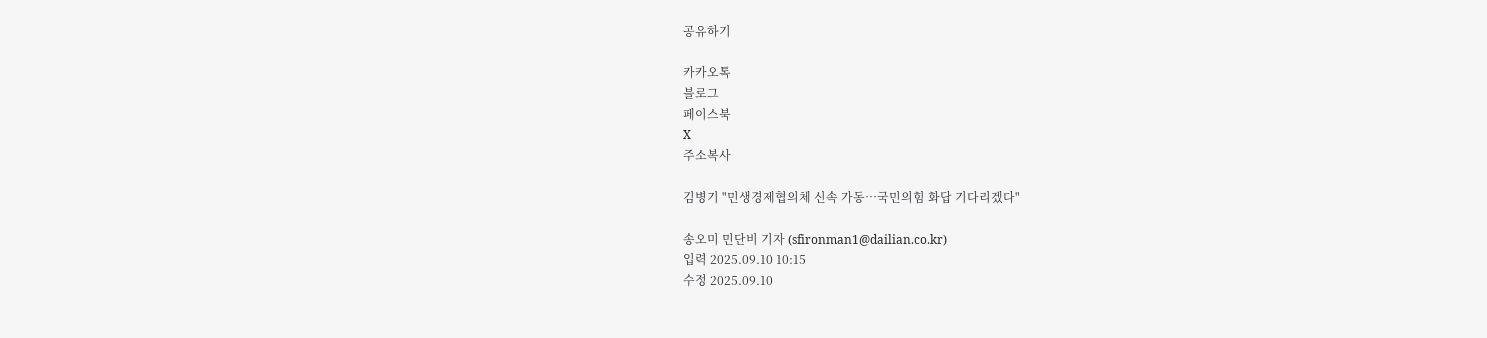공유하기

카카오톡
블로그
페이스북
X
주소복사

김병기 "민생경제협의체 신속 가동…국민의힘 화답 기다리겠다"

송오미 민단비 기자 (sfironman1@dailian.co.kr)
입력 2025.09.10 10:15
수정 2025.09.10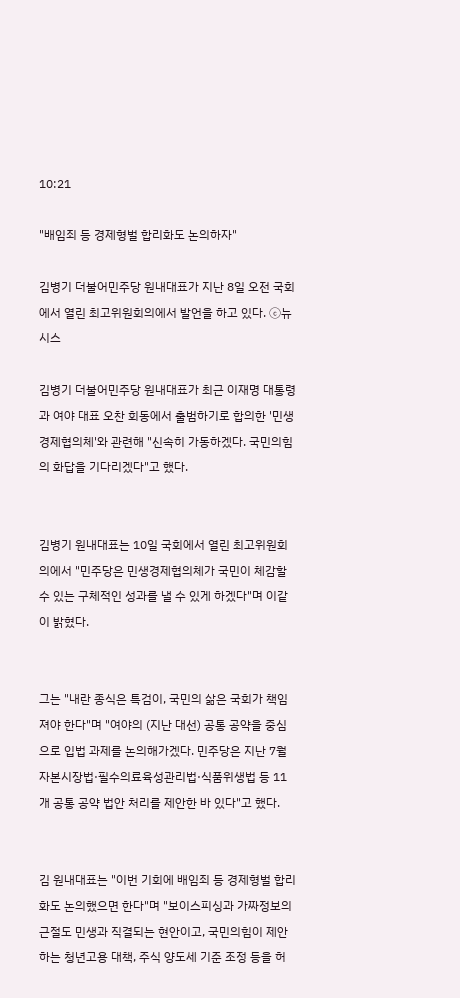10:21

"배임죄 등 경제형벌 합리화도 논의하자"

김병기 더불어민주당 원내대표가 지난 8일 오전 국회에서 열린 최고위원회의에서 발언을 하고 있다. ⓒ뉴시스

김병기 더불어민주당 원내대표가 최근 이재명 대통령과 여야 대표 오찬 회동에서 출범하기로 합의한 '민생경제협의체'와 관련해 "신속히 가동하겠다. 국민의힘의 화답을 기다리겠다"고 했다.


김병기 원내대표는 10일 국회에서 열린 최고위원회의에서 "민주당은 민생경제협의체가 국민이 체감할 수 있는 구체적인 성과를 낼 수 있게 하겠다"며 이같이 밝혔다.


그는 "내란 종식은 특검이, 국민의 삶은 국회가 책임져야 한다"며 "여야의 (지난 대선) 공통 공약을 중심으로 입법 과제를 논의해가겠다. 민주당은 지난 7월 자본시장법·필수의료육성관리법·식품위생법 등 11개 공통 공약 법안 처리를 제안한 바 있다"고 했다.


김 원내대표는 "이번 기회에 배임죄 등 경제형벌 합리화도 논의했으면 한다"며 "보이스피싱과 가짜정보의 근절도 민생과 직결되는 현안이고, 국민의힘이 제안하는 청년고용 대책, 주식 양도세 기준 조정 등을 허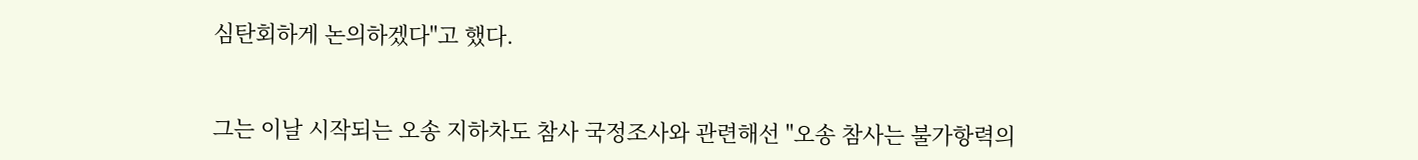심탄회하게 논의하겠다"고 했다.


그는 이날 시작되는 오송 지하차도 참사 국정조사와 관련해선 "오송 참사는 불가항력의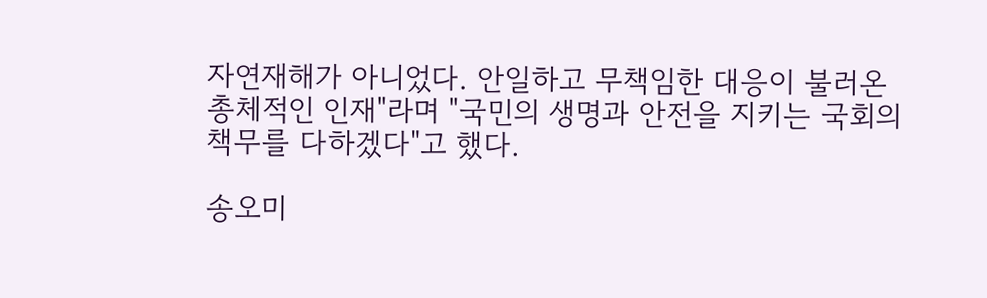자연재해가 아니었다. 안일하고 무책임한 대응이 불러온 총체적인 인재"라며 "국민의 생명과 안전을 지키는 국회의 책무를 다하겠다"고 했다.

송오미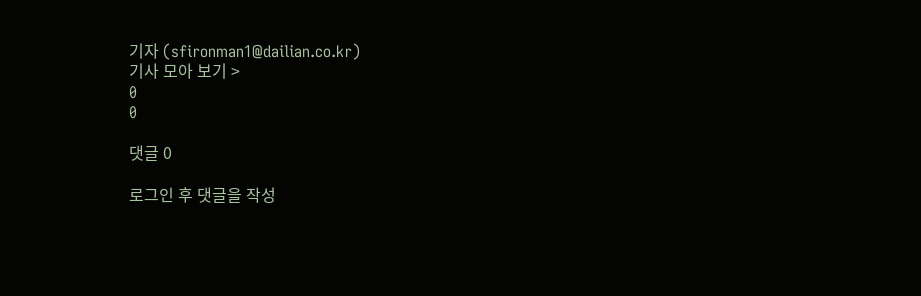기자 (sfironman1@dailian.co.kr)
기사 모아 보기 >
0
0

댓글 0

로그인 후 댓글을 작성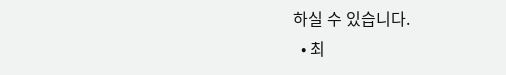하실 수 있습니다.
  • 최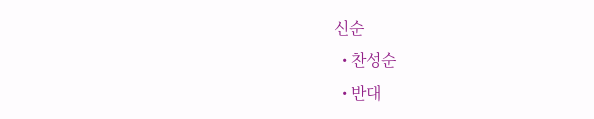신순
  • 찬성순
  • 반대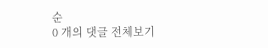순
0 개의 댓글 전체보기